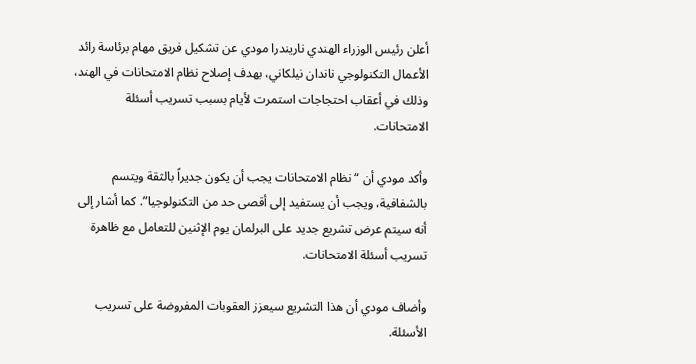أعلن رئيس الوزراء الهندي ناريندرا مودي عن تشكيل فريق مهام برئاسة رائد الأعمال التكنولوجي ناندان نيلكاني، بهدف إصلاح نظام الامتحانات في الهند، وذلك في أعقاب احتجاجات استمرت لأيام بسبب تسريب أسئلة الامتحانات.

وأكد مودي أن “نظام الامتحانات يجب أن يكون جديراً بالثقة ويتسم بالشفافية، ويجب أن يستفيد إلى أقصى حد من التكنولوجيا”. كما أشار إلى أنه سيتم عرض تشريع جديد على البرلمان يوم الإثنين للتعامل مع ظاهرة تسريب أسئلة الامتحانات.

وأضاف مودي أن هذا التشريع سيعزز العقوبات المفروضة على تسريب الأسئلة.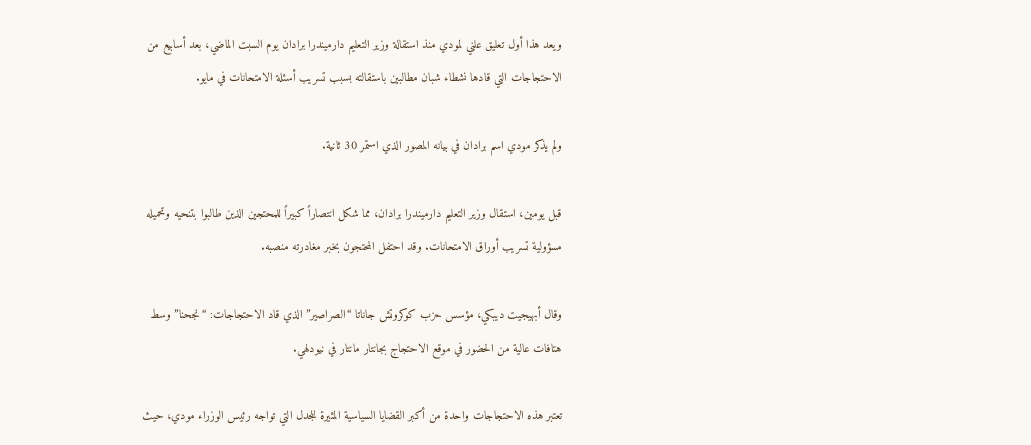ويعد هذا أول تعليق علني لمودي منذ استقالة وزير التعليم دارميندرا برادان يوم السبت الماضي، بعد أسابيع من الاحتجاجات التي قادها نشطاء شبان مطالبين باستقالته بسبب تسريب أسئلة الامتحانات في مايو.

ولم يذكر مودي اسم برادان في بيانه المصور الذي استمر 30 ثانية.

قبل يومين، استقال وزير التعليم دارميندرا برادان، مما شكل انتصاراً كبيراً للمحتجين الذين طالبوا بتنحيه وتحميله مسؤولية تسريب أوراق الامتحانات. وقد احتفل المحتجون بخبر مغادرته منصبه.

وقال أبهيجيت ديبكي، مؤسس حزب كوكروتش جاناتا “الصراصير” الذي قاد الاحتجاجات: “نجحنا” وسط هتافات عالية من الحضور في موقع الاحتجاج بجانتار مانتار في نيودلهي.

تعتبر هذه الاحتجاجات واحدة من أكبر القضايا السياسية المثيرة للجدل التي تواجه رئيس الوزراء مودي، حيث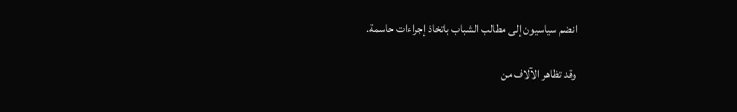انضم سياسيون إلى مطالب الشباب باتخاذ إجراءات حاسمة.

وقد تظاهر الآلاف من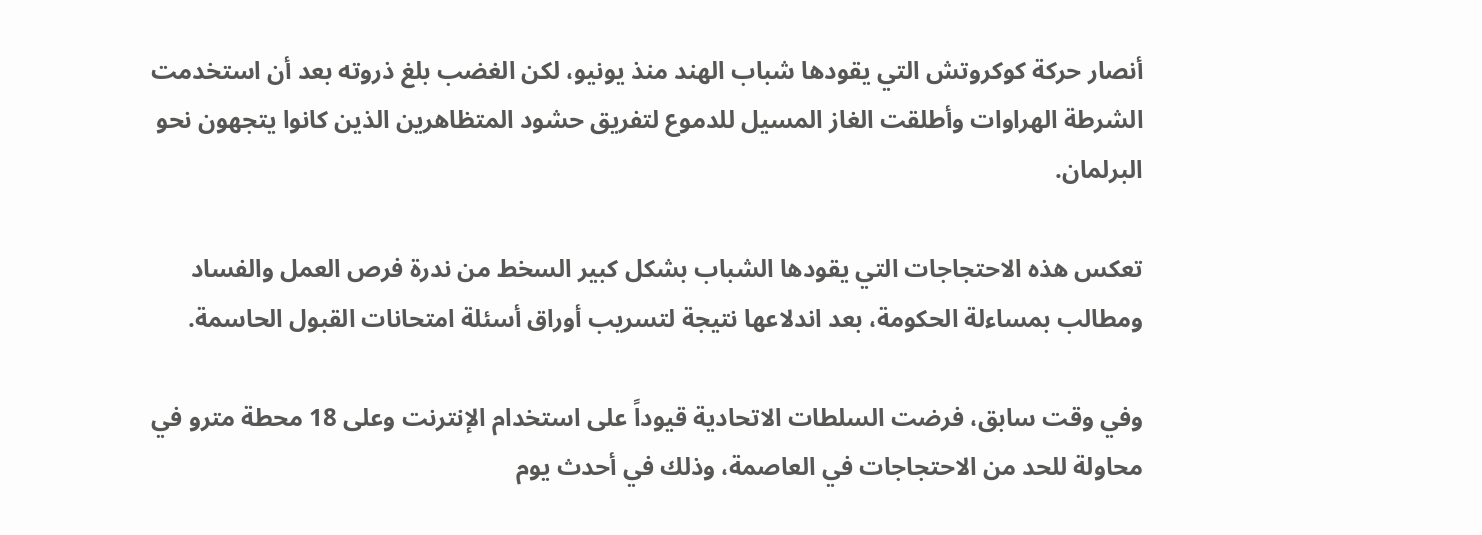أنصار حركة كوكروتش التي يقودها شباب الهند منذ يونيو، لكن الغضب بلغ ذروته بعد أن استخدمت الشرطة الهراوات وأطلقت الغاز المسيل للدموع لتفريق حشود المتظاهرين الذين كانوا يتجهون نحو البرلمان.

تعكس هذه الاحتجاجات التي يقودها الشباب بشكل كبير السخط من ندرة فرص العمل والفساد ومطالب بمساءلة الحكومة، بعد اندلاعها نتيجة لتسريب أوراق أسئلة امتحانات القبول الحاسمة.

وفي وقت سابق، فرضت السلطات الاتحادية قيوداً على استخدام الإنترنت وعلى 18 محطة مترو في محاولة للحد من الاحتجاجات في العاصمة، وذلك في أحدث يوم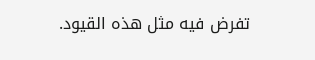تفرض فيه مثل هذه القيود.